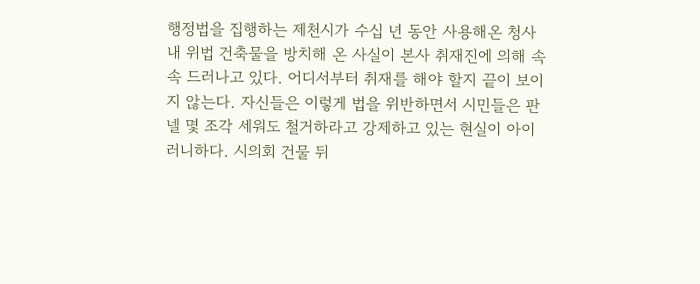행정법을 집행하는 제천시가 수십 년 동안 사용해온 청사 내 위법 건축물을 방치해 온 사실이 본사 취재진에 의해 속속 드러나고 있다. 어디서부터 취재를 해야 할지 끝이 보이지 않는다. 자신들은 이렇게 법을 위반하면서 시민들은 판넬 몇 조각 세워도 철거하라고 강제하고 있는 현실이 아이러니하다. 시의회 건물 뒤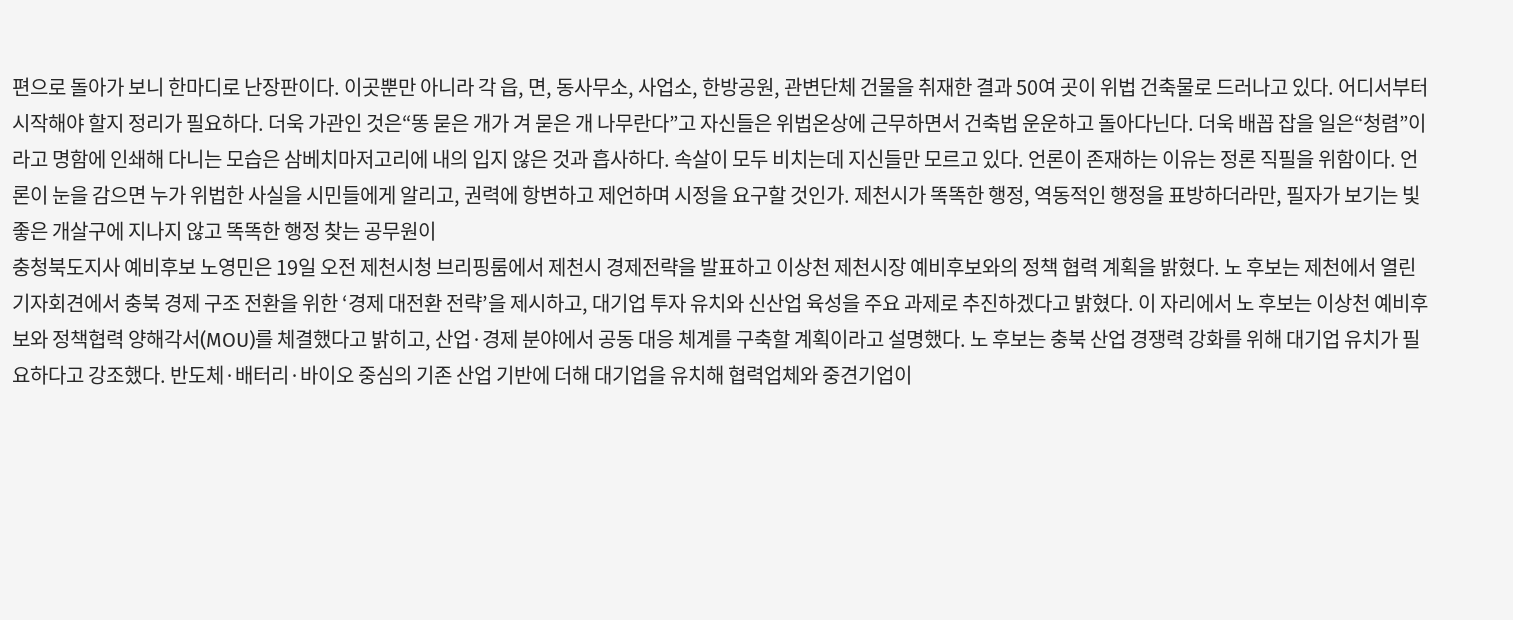편으로 돌아가 보니 한마디로 난장판이다. 이곳뿐만 아니라 각 읍, 면, 동사무소, 사업소, 한방공원, 관변단체 건물을 취재한 결과 50여 곳이 위법 건축물로 드러나고 있다. 어디서부터 시작해야 할지 정리가 필요하다. 더욱 가관인 것은“똥 묻은 개가 겨 묻은 개 나무란다”고 자신들은 위법온상에 근무하면서 건축법 운운하고 돌아다닌다. 더욱 배꼽 잡을 일은“청렴”이라고 명함에 인쇄해 다니는 모습은 삼베치마저고리에 내의 입지 않은 것과 흡사하다. 속살이 모두 비치는데 지신들만 모르고 있다. 언론이 존재하는 이유는 정론 직필을 위함이다. 언론이 눈을 감으면 누가 위법한 사실을 시민들에게 알리고, 권력에 항변하고 제언하며 시정을 요구할 것인가. 제천시가 똑똑한 행정, 역동적인 행정을 표방하더라만, 필자가 보기는 빛 좋은 개살구에 지나지 않고 똑똑한 행정 찾는 공무원이
충청북도지사 예비후보 노영민은 19일 오전 제천시청 브리핑룸에서 제천시 경제전략을 발표하고 이상천 제천시장 예비후보와의 정책 협력 계획을 밝혔다. 노 후보는 제천에서 열린 기자회견에서 충북 경제 구조 전환을 위한 ‘경제 대전환 전략’을 제시하고, 대기업 투자 유치와 신산업 육성을 주요 과제로 추진하겠다고 밝혔다. 이 자리에서 노 후보는 이상천 예비후보와 정책협력 양해각서(MOU)를 체결했다고 밝히고, 산업·경제 분야에서 공동 대응 체계를 구축할 계획이라고 설명했다. 노 후보는 충북 산업 경쟁력 강화를 위해 대기업 유치가 필요하다고 강조했다. 반도체·배터리·바이오 중심의 기존 산업 기반에 더해 대기업을 유치해 협력업체와 중견기업이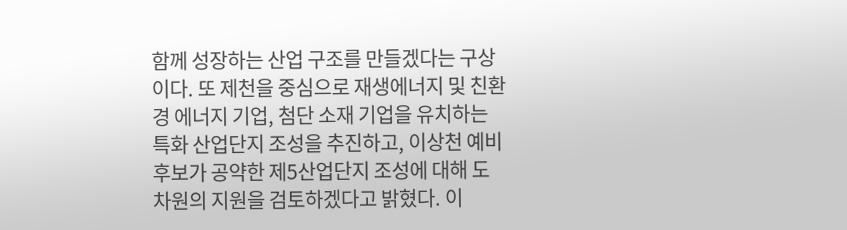함께 성장하는 산업 구조를 만들겠다는 구상이다. 또 제천을 중심으로 재생에너지 및 친환경 에너지 기업, 첨단 소재 기업을 유치하는 특화 산업단지 조성을 추진하고, 이상천 예비후보가 공약한 제5산업단지 조성에 대해 도 차원의 지원을 검토하겠다고 밝혔다. 이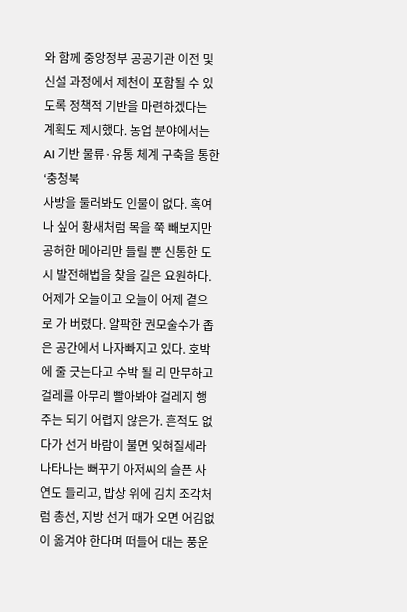와 함께 중앙정부 공공기관 이전 및 신설 과정에서 제천이 포함될 수 있도록 정책적 기반을 마련하겠다는 계획도 제시했다. 농업 분야에서는 AI 기반 물류·유통 체계 구축을 통한 ‘충청북
사방을 둘러봐도 인물이 없다. 혹여나 싶어 황새처럼 목을 쭉 빼보지만 공허한 메아리만 들릴 뿐 신통한 도시 발전해법을 찾을 길은 요원하다. 어제가 오늘이고 오늘이 어제 곁으로 가 버렸다. 얄팍한 권모술수가 좁은 공간에서 나자빠지고 있다. 호박에 줄 긋는다고 수박 될 리 만무하고 걸레를 아무리 빨아봐야 걸레지 행주는 되기 어렵지 않은가. 흔적도 없다가 선거 바람이 불면 잊혀질세라 나타나는 뻐꾸기 아저씨의 슬픈 사연도 들리고, 밥상 위에 김치 조각처럼 총선, 지방 선거 때가 오면 어김없이 옮겨야 한다며 떠들어 대는 풍운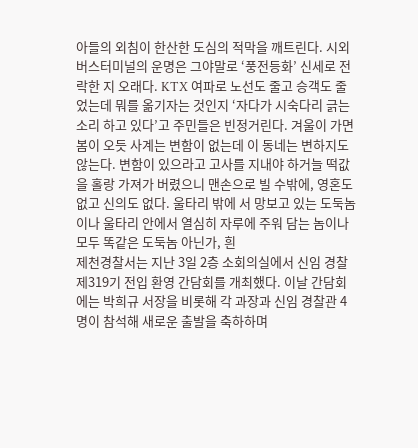아들의 외침이 한산한 도심의 적막을 깨트린다. 시외버스터미널의 운명은 그야말로 ‘풍전등화’ 신세로 전락한 지 오래다. KTX 여파로 노선도 줄고 승객도 줄었는데 뭐를 옮기자는 것인지 ‘자다가 시숙다리 긁는 소리 하고 있다’고 주민들은 빈정거린다. 겨울이 가면 봄이 오듯 사계는 변함이 없는데 이 동네는 변하지도 않는다. 변함이 있으라고 고사를 지내야 하거늘 떡값을 홀랑 가져가 버렸으니 맨손으로 빌 수밖에, 영혼도 없고 신의도 없다. 울타리 밖에 서 망보고 있는 도둑놈이나 울타리 안에서 열심히 자루에 주워 담는 놈이나 모두 똑같은 도둑놈 아닌가, 흰
제천경찰서는 지난 3일 2층 소회의실에서 신임 경찰 제319기 전입 환영 간담회를 개최했다. 이날 간담회에는 박희규 서장을 비롯해 각 과장과 신임 경찰관 4명이 참석해 새로운 출발을 축하하며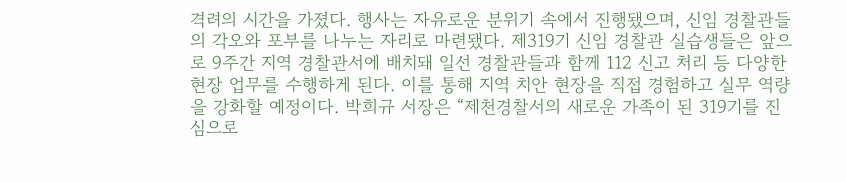격려의 시간을 가졌다. 행사는 자유로운 분위기 속에서 진행됐으며, 신임 경찰관들의 각오와 포부를 나누는 자리로 마련됐다. 제319기 신임 경찰관 실습생들은 앞으로 9주간 지역 경찰관서에 배치돼 일선 경찰관들과 함께 112 신고 처리 등 다양한 현장 업무를 수행하게 된다. 이를 통해 지역 치안 현장을 직접 경험하고 실무 역량을 강화할 예정이다. 박희규 서장은 “제천경찰서의 새로운 가족이 된 319기를 진심으로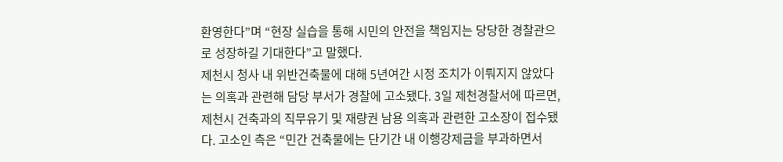환영한다”며 “현장 실습을 통해 시민의 안전을 책임지는 당당한 경찰관으로 성장하길 기대한다”고 말했다.
제천시 청사 내 위반건축물에 대해 5년여간 시정 조치가 이뤄지지 않았다는 의혹과 관련해 담당 부서가 경찰에 고소됐다. 3일 제천경찰서에 따르면, 제천시 건축과의 직무유기 및 재량권 남용 의혹과 관련한 고소장이 접수됐다. 고소인 측은 “민간 건축물에는 단기간 내 이행강제금을 부과하면서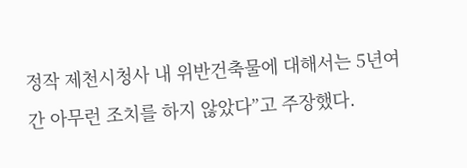정작 제천시청사 내 위반건축물에 대해서는 5년여간 아무런 조치를 하지 않았다”고 주장했다.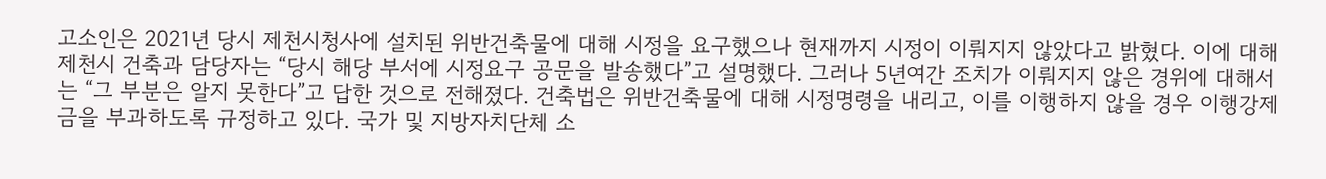고소인은 2021년 당시 제천시청사에 설치된 위반건축물에 대해 시정을 요구했으나 현재까지 시정이 이뤄지지 않았다고 밝혔다. 이에 대해 제천시 건축과 담당자는 “당시 해당 부서에 시정요구 공문을 발송했다”고 설명했다. 그러나 5년여간 조치가 이뤄지지 않은 경위에 대해서는 “그 부분은 알지 못한다”고 답한 것으로 전해졌다. 건축법은 위반건축물에 대해 시정명령을 내리고, 이를 이행하지 않을 경우 이행강제금을 부과하도록 규정하고 있다. 국가 및 지방자치단체 소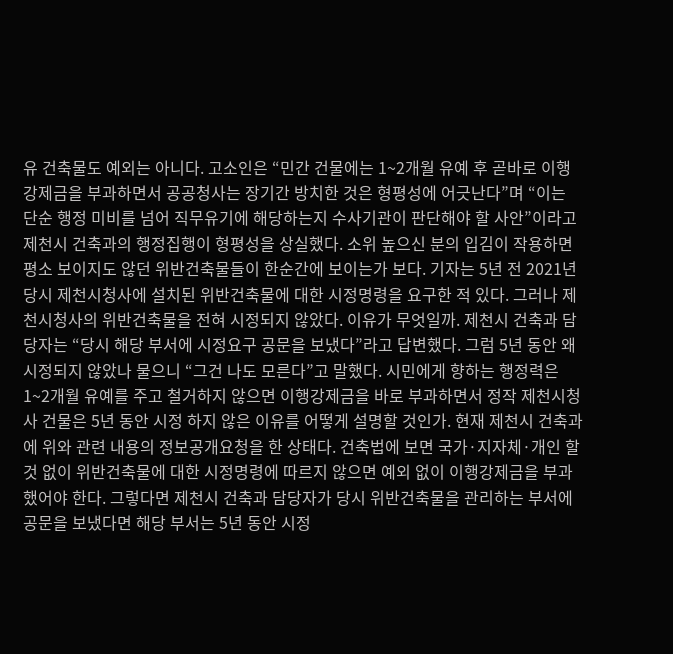유 건축물도 예외는 아니다. 고소인은 “민간 건물에는 1~2개월 유예 후 곧바로 이행강제금을 부과하면서 공공청사는 장기간 방치한 것은 형평성에 어긋난다”며 “이는 단순 행정 미비를 넘어 직무유기에 해당하는지 수사기관이 판단해야 할 사안”이라고
제천시 건축과의 행정집행이 형평성을 상실했다. 소위 높으신 분의 입김이 작용하면 평소 보이지도 않던 위반건축물들이 한순간에 보이는가 보다. 기자는 5년 전 2021년 당시 제천시청사에 설치된 위반건축물에 대한 시정명령을 요구한 적 있다. 그러나 제천시청사의 위반건축물을 전혀 시정되지 않았다. 이유가 무엇일까. 제천시 건축과 담당자는 “당시 해당 부서에 시정요구 공문을 보냈다”라고 답변했다. 그럼 5년 동안 왜 시정되지 않았나 물으니 “그건 나도 모른다”고 말했다. 시민에게 향하는 행정력은 1~2개월 유예를 주고 철거하지 않으면 이행강제금을 바로 부과하면서 정작 제천시청사 건물은 5년 동안 시정 하지 않은 이유를 어떻게 설명할 것인가. 현재 제천시 건축과에 위와 관련 내용의 정보공개요청을 한 상태다. 건축법에 보면 국가·지자체·개인 할 것 없이 위반건축물에 대한 시정명령에 따르지 않으면 예외 없이 이행강제금을 부과했어야 한다. 그렇다면 제천시 건축과 담당자가 당시 위반건축물을 관리하는 부서에 공문을 보냈다면 해당 부서는 5년 동안 시정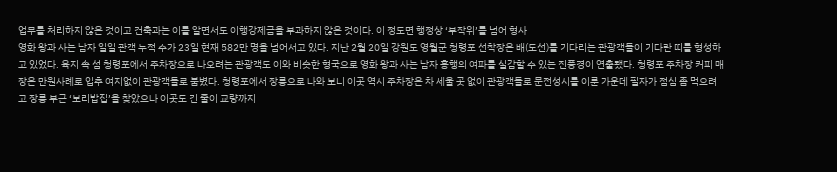업무를 처리하지 않은 것이고 건축과는 이를 알면서도 이행강제금을 부과하지 않은 것이다. 이 정도면 행정상 ‘부작위’를 넘어 형사
영화 왕과 사는 남자 일일 관객 누적 수가 23일 현재 582만 명을 넘어서고 있다. 지난 2월 20일 강원도 영월군 청령포 선착장은 배(도선)를 기다리는 관광객들이 기다란 띠를 형성하고 있었다. 육지 속 섬 청령포에서 주차장으로 나오려는 관광객도 이와 비슷한 형국으로 영화 왕과 사는 남자 흥행의 여파를 실감할 수 있는 진풍경이 연출됐다. 청령포 주차장 커피 매장은 만원사례로 입추 여지없이 관광객들로 붐볐다. 청령포에서 장릉으로 나와 보니 이곳 역시 주차장은 차 세울 곳 없이 관광객들로 문전성시를 이룬 가운데 필자가 점심 좀 먹으려고 장릉 부근 ‘보리밥집’을 찾았으나 이곳도 긴 줄이 교량까지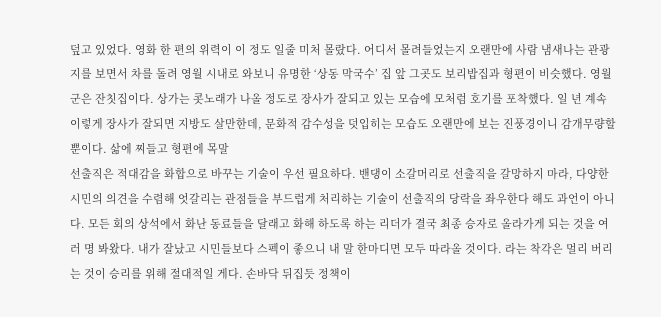덮고 있었다. 영화 한 편의 위력이 이 정도 일줄 미처 몰랐다. 어디서 몰려들었는지 오랜만에 사람 냄새나는 관광지를 보면서 차를 돌려 영월 시내로 와보니 유명한 ‘상동 막국수’ 집 앞 그곳도 보리밥집과 형편이 비슷했다. 영월군은 잔칫집이다. 상가는 콧노래가 나올 정도로 장사가 잘되고 있는 모습에 모처럼 호기를 포착했다. 일 년 계속 이렇게 장사가 잘되면 지방도 살만한데, 문화적 감수성을 덧입히는 모습도 오랜만에 보는 진풍경이니 감개무량할 뿐이다. 삶에 찌들고 형편에 목말
선출직은 적대감을 화합으로 바꾸는 기술이 우선 필요하다. 밴댕이 소갈머리로 선출직을 갈망하지 마라, 다양한 시민의 의견을 수렴해 엇갈리는 관점들을 부드럽게 처리하는 기술이 선출직의 당락을 좌우한다 해도 과언이 아니다. 모든 회의 상석에서 화난 동료들을 달래고 화해 하도록 하는 리더가 결국 최종 승자로 올라가게 되는 것을 여러 명 봐왔다. 내가 잘났고 시민들보다 스펙이 좋으니 내 말 한마디면 모두 따라올 것이다. 라는 착각은 멀리 버리는 것이 승리를 위해 절대적일 게다. 손바닥 뒤집듯 정책이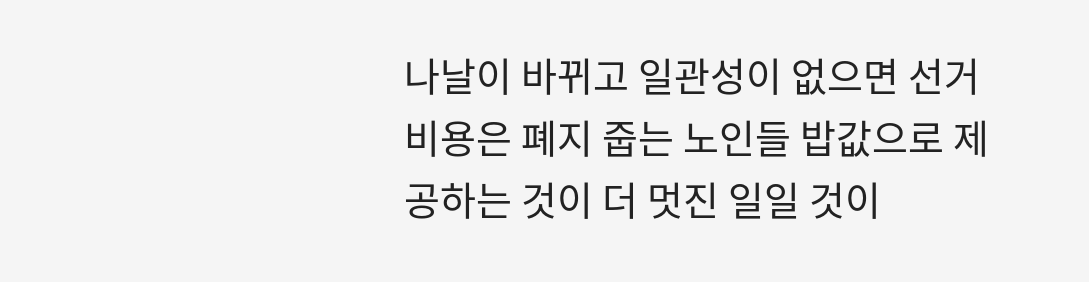나날이 바뀌고 일관성이 없으면 선거비용은 폐지 줍는 노인들 밥값으로 제공하는 것이 더 멋진 일일 것이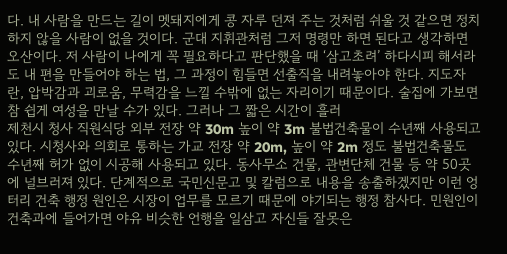다. 내 사람을 만드는 길이 멧돼지에게 콩 자루 던져 주는 것처럼 쉬울 것 같으면 정치하지 않을 사람이 없을 것이다. 군대 지휘관처럼 그저 명령만 하면 된다고 생각하면 오산이다. 저 사람이 나에게 꼭 필요하다고 판단했을 때 ‘삼고초려’ 하다시피 해서라도 내 편을 만들어야 하는 법, 그 과정이 힘들면 선출직을 내려놓아야 한다. 지도자란, 압박감과 괴로움, 무력감을 느낄 수밖에 없는 자리이기 때문이다. 술집에 가보면 참 쉽게 여성을 만날 수가 있다. 그러나 그 짧은 시간이 흘러
제천시 청사 직원식당 외부 전장 약 30m 높이 약 3m 불법건축물이 수년째 사용되고 있다. 시청사와 의회로 통하는 가교 전장 약 20m, 높이 약 2m 정도 불법건축물도 수년째 허가 없이 시공해 사용되고 있다. 동사무소 건물, 관변단체 건물 등 약 50곳에 널브러져 있다. 단계적으로 국민신문고 및 칼럼으로 내용을 송출하겠지만 이런 엉터리 건축 행정 원인은 시장이 업무를 모르기 때문에 야기되는 행정 참사다. 민원인이 건축과에 들어가면 야유 비슷한 언행을 일삼고 자신들 잘못은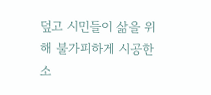덮고 시민들이 삶을 위해 불가피하게 시공한 소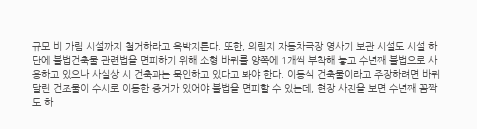규모 비 가림 시설까지 철거하라고 윽박지른다. 또한, 의림지 자동차극장 영사기 보관 시설도 시설 하단에 불법건축물 관련법을 면피하기 위해 소형 바퀴를 양쪽에 1개씩 부착해 놓고 수년째 불법으로 사용하고 있으나 사실상 시 건축과는 묵인하고 있다고 봐야 한다. 이동식 건축물이라고 주장하려면 바퀴 달린 건조물이 수시로 이동한 증거가 있어야 불법을 면피할 수 있는데, 현장 사진을 보면 수년째 꼼짝도 하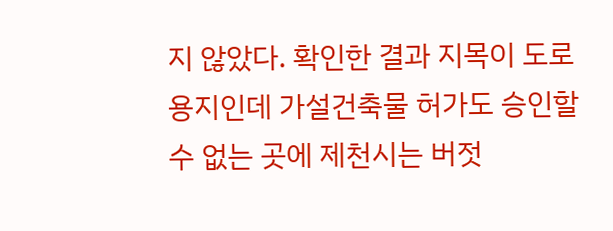지 않았다. 확인한 결과 지목이 도로용지인데 가설건축물 허가도 승인할 수 없는 곳에 제천시는 버젓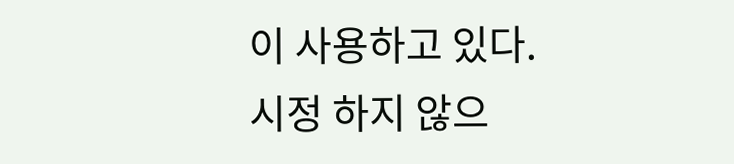이 사용하고 있다. 시정 하지 않으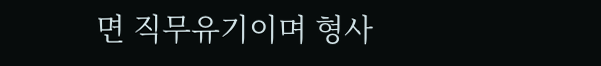면 직무유기이며 형사